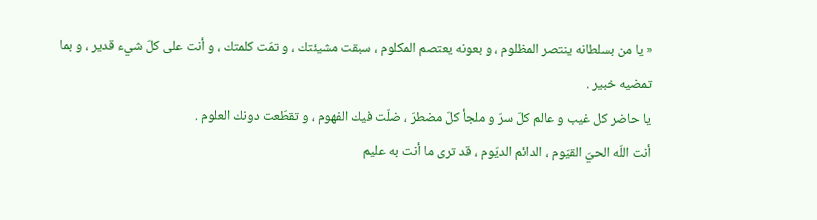« يا من بسلطانه ينتصر المظلوم ، و بعونه يعتصم المكلوم ، سبقت مشيئتك ، و تمّت كلمتك ، و أنت على كلّ شيء قدير ، و بما تمضيه خبير .
يا حاضر كل غيب و عالم كلّ سرّ و ملجأ كلّ مضطرّ ، ضلّت فيك الفهوم ، و تقطّعت دونك العلوم .
أنت اللّه الحيّ القيّوم ، الدائم الديّوم ، قد ترى ما أنت به عليم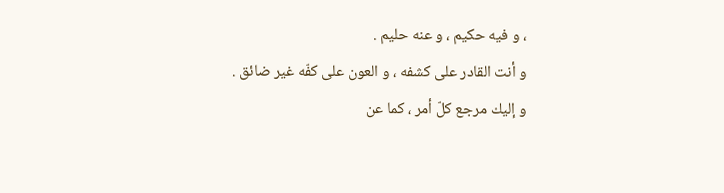، و فيه حكيم ، و عنه حليم .
و أنت القادر على كشفه ، و العون على كفّه غير ضائق .
و إليك مرجع كلّ أمر ، كما عن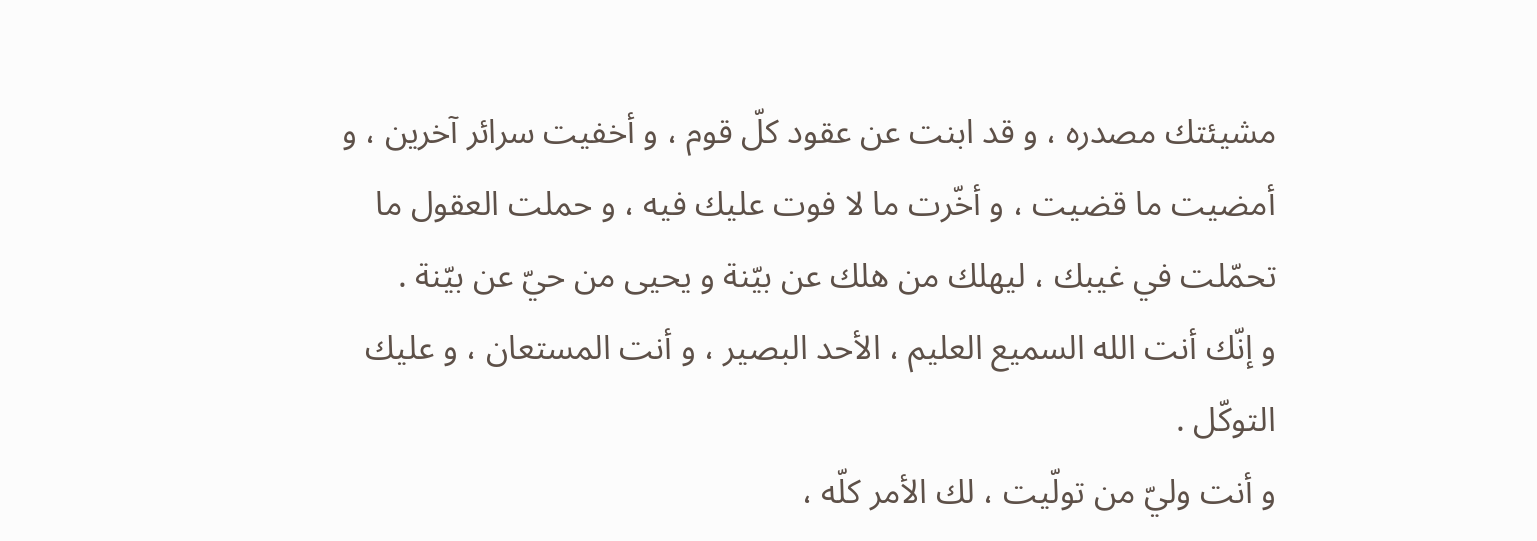مشيئتك مصدره ، و قد ابنت عن عقود كلّ قوم ، و أخفيت سرائر آخرين ، و أمضيت ما قضيت ، و أخّرت ما لا فوت عليك فيه ، و حملت العقول ما تحمّلت في غيبك ، ليهلك من هلك عن بيّنة و يحيى من حيّ عن بيّنة .
و إنّك أنت الله السميع العليم ، الأحد البصير ، و أنت المستعان ، و عليك التوكّل .
و أنت وليّ من تولّيت ، لك الأمر كلّه ،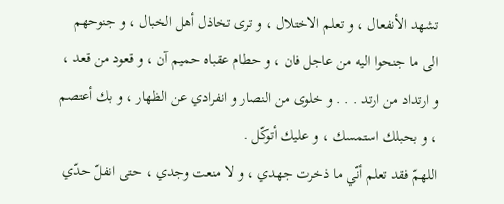تشهد الأنفعال ، و تعلم الاختلال ، و ترى تخاذل أهل الخبال ، و جنوحهم الى ما جنحوا اليه من عاجل فان ، و حطام عقباه حميم آن ، و قعود من قعد ، و ارتداد من ارتد . . . و خلوى من النصار و انفرادي عن الظهار ، و بك أعتصم ، و بحبلك استمسك ، و عليك أتوكّل .
اللهمّ فقد تعلم أنّي ما ذخرت جهدي ، و لا منعت وجدي ، حتى انفلّ حدّي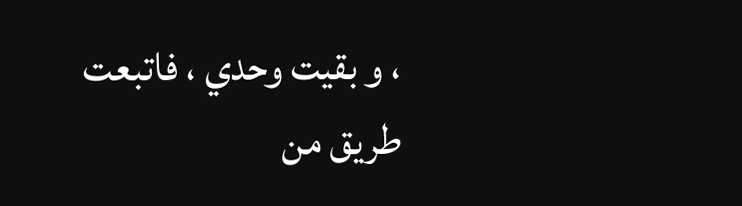، و بقيت وحدي ، فاتبعت طريق من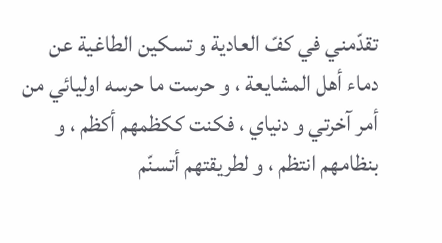تقدّمني في كفّ العادية و تسكين الطاغية عن دماء أهل المشايعة ، و حرست ما حرسه اوليائي من أمر آخرتي و دنياي ، فكنت ككظمهم أكظم ، و بنظامهم انتظم ، و لطريقتهم أتسنّم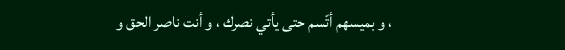، و بميسهم أتّسم حتى يأتي نصرك ، و أنت ناصر الحق و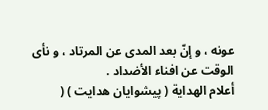عونه ، و إنّ بعد المدى عن المرتاد ، و نأى الوقت عن افناء الأضداد .
أعلام الهداية ( پيشوايان هدايت ) (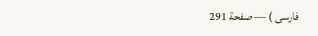فارسى ) — صفحة 291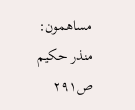مساهمون: منذر حكيم
ص٢٩١